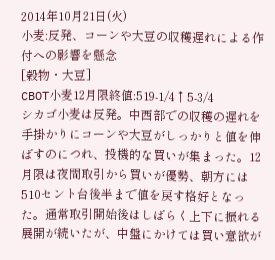2014年10月21日(火)
小麦:反発、コーンや大豆の収穫遅れによる作付への影響を懸念
[穀物・大豆]
CBOT小麦12月限終値:519-1/4↑5-3/4
シカゴ小麦は反発。中西部での収穫の遅れを手掛かりにコーンや大豆がしっかりと値を伸ばすのにつれ、投機的な買いが集まった。12月限は夜間取引から買いが優勢、朝方には510セント台後半まで値を戻す格好となった。通常取引開始後はしばらく上下に振れる展開が続いたが、中盤にかけては買い意欲が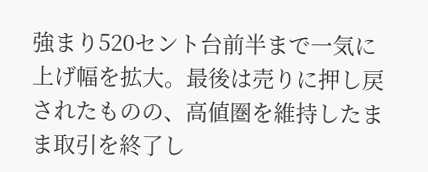強まり520セント台前半まで一気に上げ幅を拡大。最後は売りに押し戻されたものの、高値圏を維持したまま取引を終了し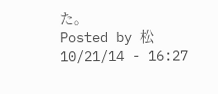た。
Posted by 松 10/21/14 - 16:27